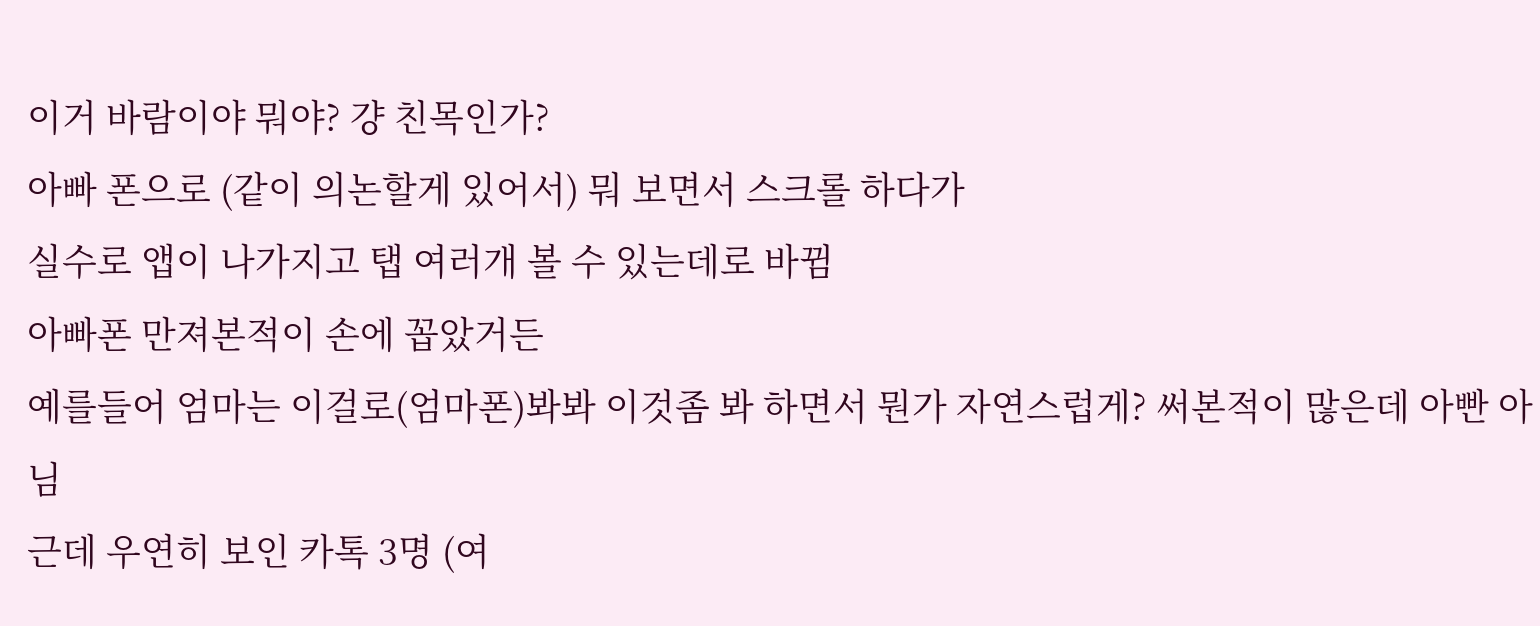이거 바람이야 뭐야? 걍 친목인가?
아빠 폰으로 (같이 의논할게 있어서) 뭐 보면서 스크롤 하다가
실수로 앱이 나가지고 탭 여러개 볼 수 있는데로 바뀜
아빠폰 만져본적이 손에 꼽았거든
예를들어 엄마는 이걸로(엄마폰)봐봐 이것좀 봐 하면서 뭔가 자연스럽게? 써본적이 많은데 아빤 아님
근데 우연히 보인 카톡 3명 (여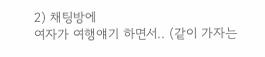2) 채팅방에
여자가 여행얘기 하면서.. (같이 가자는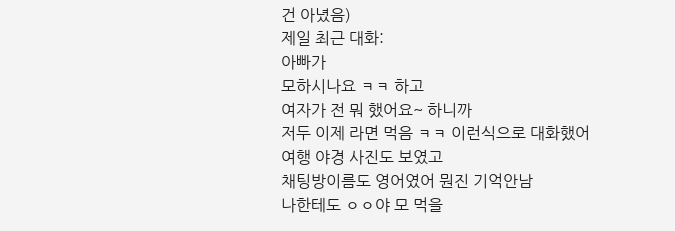건 아녔음)
제일 최근 대화:
아빠가
모하시나요 ㅋㅋ 하고
여자가 전 뭐 했어요~ 하니까
저두 이제 라면 먹음 ㅋㅋ 이런식으로 대화했어
여행 야경 사진도 보였고
채팅방이름도 영어였어 뭔진 기억안남
나한테도 ㅇㅇ야 모 먹을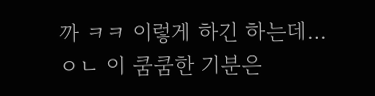까 ㅋㅋ 이렇게 하긴 하는데…
ㅇㄴ 이 쿰쿰한 기분은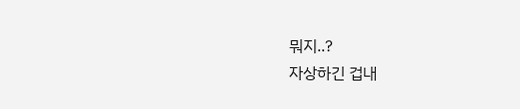뭐지..?
자상하긴 겁내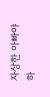자상한 아빠야
하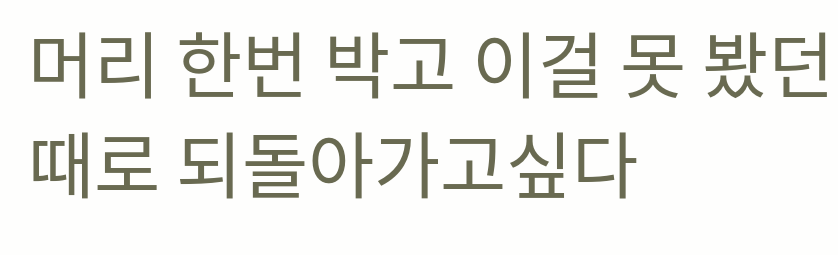머리 한번 박고 이걸 못 봤던때로 되돌아가고싶다